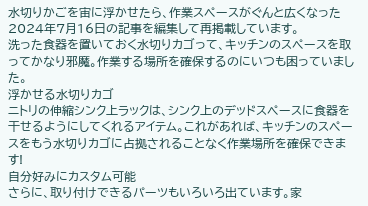水切りかごを宙に浮かせたら、作業スペースがぐんと広くなった
2024年7月16日の記事を編集して再掲載しています。
洗った食器を置いておく水切りカゴって、キッチンのスペースを取ってかなり邪魔。作業する場所を確保するのにいつも困っていました。
浮かせる水切りカゴ
ニトリの伸縮シンク上ラックは、シンク上のデッドスペースに食器を干せるようにしてくれるアイテム。これがあれば、キッチンのスペースをもう水切りカゴに占拠されることなく作業場所を確保できます!
自分好みにカスタム可能
さらに、取り付けできるパーツもいろいろ出ています。家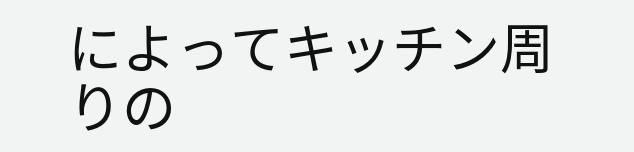によってキッチン周りの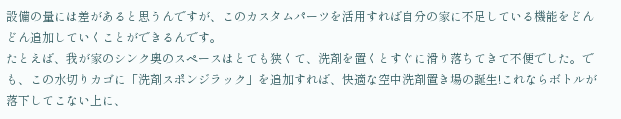設備の量には差があると思うんですが、このカスタムパーツを活用すれば自分の家に不足している機能をどんどん追加していくことができるんです。
たとえば、我が家のシンク奥のスペースはとても狭くて、洗剤を置くとすぐに滑り落ちてきて不便でした。でも、この水切りカゴに「洗剤スポンジラック」を追加すれば、快適な空中洗剤置き場の誕生!これならボトルが落下してこない上に、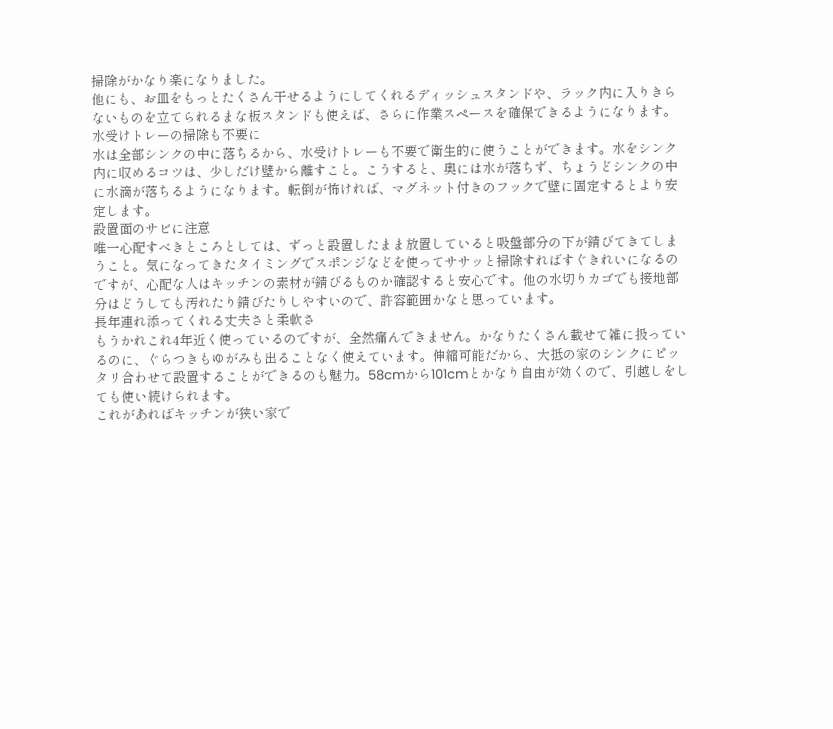掃除がかなり楽になりました。
他にも、お皿をもっとたくさん干せるようにしてくれるディッシュスタンドや、ラック内に入りきらないものを立てられるまな板スタンドも使えば、さらに作業スペースを確保できるようになります。
水受けトレーの掃除も不要に
水は全部シンクの中に落ちるから、水受けトレーも不要で衛生的に使うことができます。水をシンク内に収めるコツは、少しだけ壁から離すこと。こうすると、奥には水が落ちず、ちょうどシンクの中に水滴が落ちるようになります。転倒が怖ければ、マグネット付きのフックで壁に固定するとより安定します。
設置面のサビに注意
唯一心配すべきところとしては、ずっと設置したまま放置していると吸盤部分の下が錆びてきてしまうこと。気になってきたタイミングでスポンジなどを使ってササッと掃除すればすぐきれいになるのですが、心配な人はキッチンの素材が錆びるものか確認すると安心です。他の水切りカゴでも接地部分はどうしても汚れたり錆びたりしやすいので、許容範囲かなと思っています。
長年連れ添ってくれる丈夫さと柔軟さ
もうかれこれ4年近く使っているのですが、全然痛んできません。かなりたくさん載せて雑に扱っているのに、ぐらつきもゆがみも出ることなく使えています。伸縮可能だから、大抵の家のシンクにピッタリ合わせて設置することができるのも魅力。58cmから101cmとかなり自由が効くので、引越しをしても使い続けられます。
これがあればキッチンが狭い家で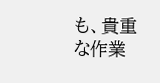も、貴重な作業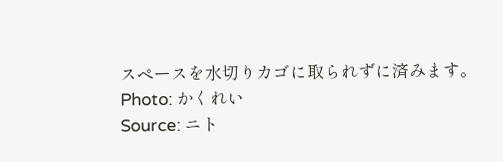スペースを水切りカゴに取られずに済みます。
Photo: かくれい
Source: ニト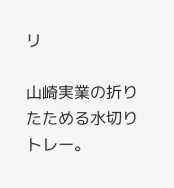リ

山崎実業の折りたためる水切りトレー。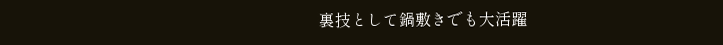裏技として鍋敷きでも大活躍